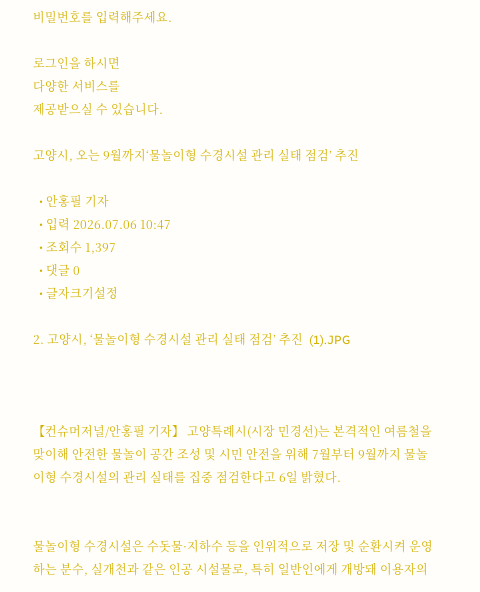비밀번호를 입력해주세요.

로그인을 하시면
다양한 서비스를
제공받으실 수 있습니다.

고양시, 오는 9월까지‘물놀이형 수경시설 관리 실태 점검’ 추진

  • 안홍필 기자
  • 입력 2026.07.06 10:47
  • 조회수 1,397
  • 댓글 0
  • 글자크기설정

2. 고양시, ‘물놀이형 수경시설 관리 실태 점검’ 추진  (1).JPG



【컨슈머저널/안홍필 기자】 고양특례시(시장 민경선)는 본격적인 여름철을 맞이해 안전한 물놀이 공간 조성 및 시민 안전을 위해 7월부터 9월까지 물놀이형 수경시설의 관리 실태를 집중 점검한다고 6일 밝혔다.


물놀이형 수경시설은 수돗물·지하수 등을 인위적으로 저장 및 순환시켜 운영하는 분수, 실개천과 같은 인공 시설물로, 특히 일반인에게 개방돼 이용자의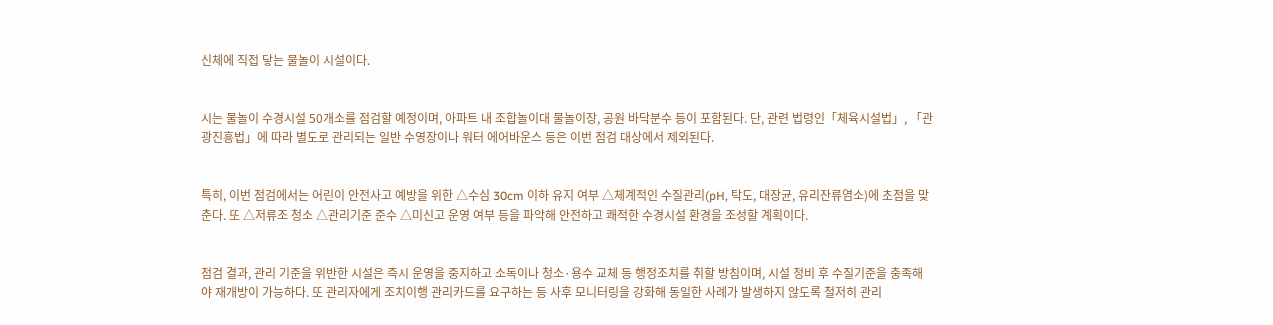신체에 직접 닿는 물놀이 시설이다.


시는 물놀이 수경시설 50개소를 점검할 예정이며, 아파트 내 조합놀이대 물놀이장, 공원 바닥분수 등이 포함된다. 단, 관련 법령인「체육시설법」, 「관광진흥법」에 따라 별도로 관리되는 일반 수영장이나 워터 에어바운스 등은 이번 점검 대상에서 제외된다.


특히, 이번 점검에서는 어린이 안전사고 예방을 위한 △수심 30cm 이하 유지 여부 △체계적인 수질관리(pH, 탁도, 대장균, 유리잔류염소)에 초점을 맞춘다. 또 △저류조 청소 △관리기준 준수 △미신고 운영 여부 등을 파악해 안전하고 쾌적한 수경시설 환경을 조성할 계획이다.


점검 결과, 관리 기준을 위반한 시설은 즉시 운영을 중지하고 소독이나 청소·용수 교체 등 행정조치를 취할 방침이며, 시설 정비 후 수질기준을 충족해야 재개방이 가능하다. 또 관리자에게 조치이행 관리카드를 요구하는 등 사후 모니터링을 강화해 동일한 사례가 발생하지 않도록 철저히 관리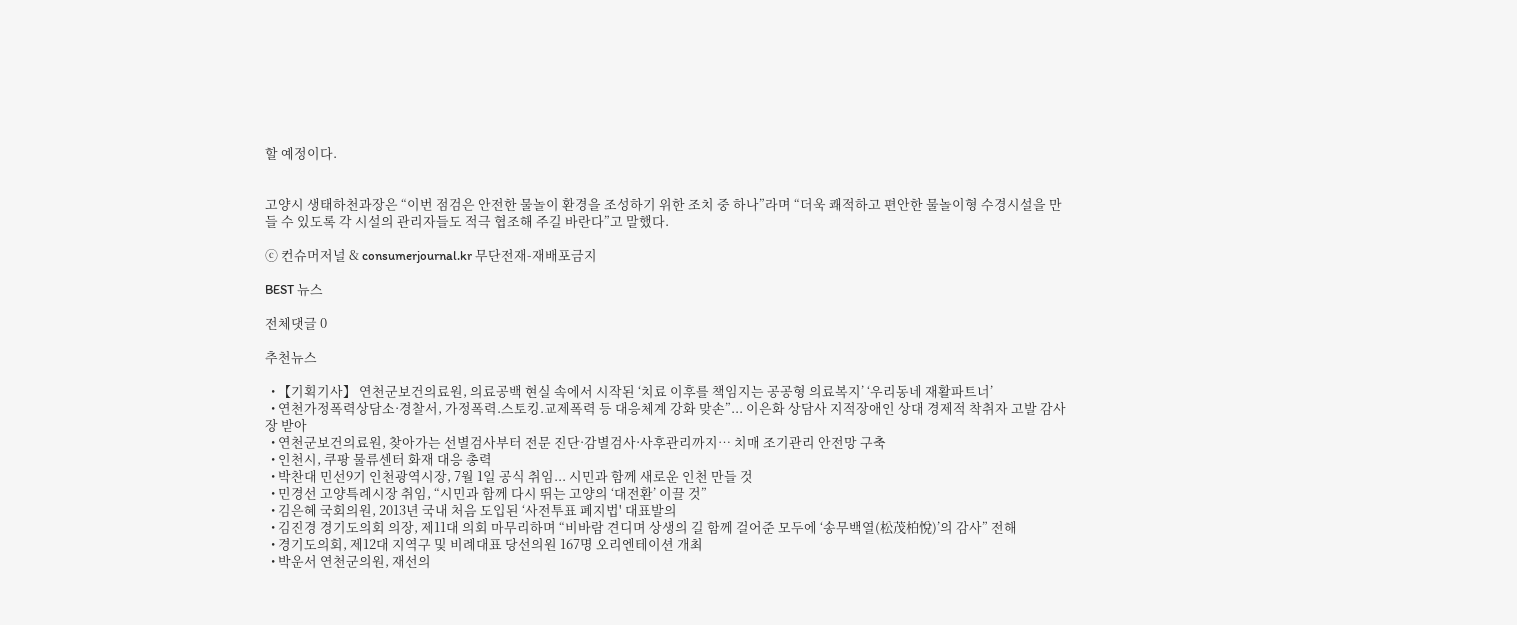할 예정이다.


고양시 생태하천과장은 “이번 점검은 안전한 물놀이 환경을 조성하기 위한 조치 중 하나”라며 “더욱 쾌적하고 편안한 물놀이형 수경시설을 만들 수 있도록 각 시설의 관리자들도 적극 협조해 주길 바란다”고 말했다.

ⓒ 컨슈머저널 & consumerjournal.kr 무단전재-재배포금지

BEST 뉴스

전체댓글 0

추천뉴스

  • 【기획기사】 연천군보건의료원, 의료공백 현실 속에서 시작된 ‘치료 이후를 책임지는 공공형 의료복지’ ‘우리동네 재활파트너’
  • 연천가정폭력상담소·경찰서, 가정폭력.스토킹.교제폭력 등 대응체계 강화 맞손”... 이은화 상담사 지적장애인 상대 경제적 착취자 고발 감사장 받아
  • 연천군보건의료원, 찾아가는 선별검사부터 전문 진단·감별검사·사후관리까지… 치매 조기관리 안전망 구축
  • 인천시, 쿠팡 물류센터 화재 대응 총력
  • 박찬대 민선9기 인천광역시장, 7월 1일 공식 취임... 시민과 함께 새로운 인천 만들 것
  • 민경선 고양특례시장 취임, “시민과 함께 다시 뛰는 고양의 ‘대전환’ 이끌 것”
  • 김은혜 국회의원, 2013년 국내 처음 도입된 ‘사전투표 폐지법' 대표발의
  • 김진경 경기도의회 의장, 제11대 의회 마무리하며 “비바람 견디며 상생의 길 함께 걸어준 모두에 ‘송무백열(松茂柏悅)’의 감사” 전해
  • 경기도의회, 제12대 지역구 및 비례대표 당선의원 167명 오리엔테이션 개최
  • 박운서 연천군의원, 재선의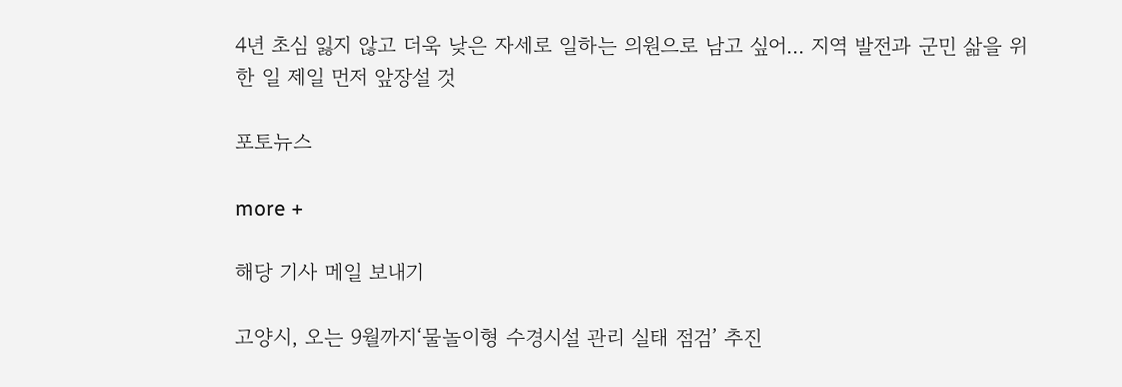4년 초심 잃지 않고 더욱 낮은 자세로 일하는 의원으로 남고 싶어... 지역 발전과 군민 삶을 위한 일 제일 먼저 앞장설 것

포토뉴스

more +

해당 기사 메일 보내기

고양시, 오는 9월까지‘물놀이형 수경시설 관리 실태 점검’ 추진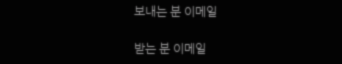보내는 분 이메일

받는 분 이메일